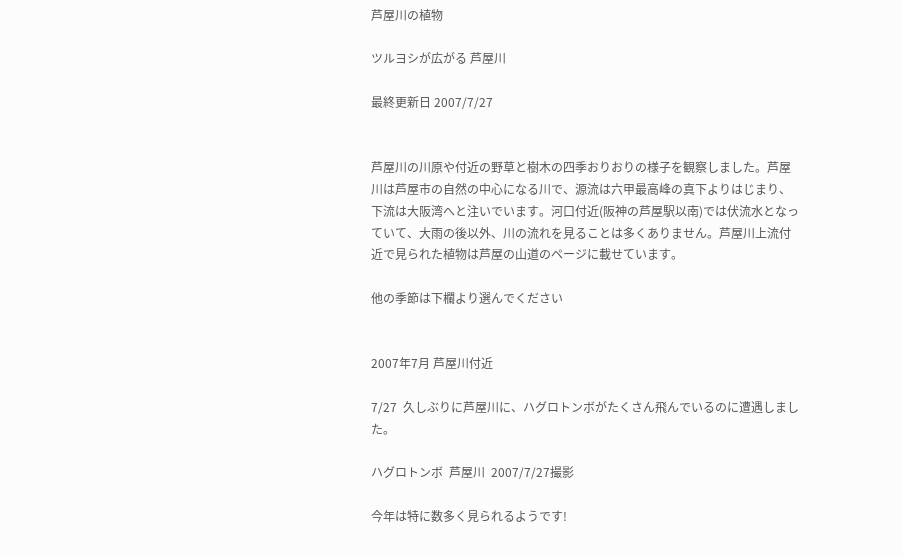芦屋川の植物

ツルヨシが広がる 芦屋川

最終更新日 2007/7/27


芦屋川の川原や付近の野草と樹木の四季おりおりの様子を観察しました。芦屋川は芦屋市の自然の中心になる川で、源流は六甲最高峰の真下よりはじまり、下流は大阪湾へと注いでいます。河口付近(阪神の芦屋駅以南)では伏流水となっていて、大雨の後以外、川の流れを見ることは多くありません。芦屋川上流付近で見られた植物は芦屋の山道のページに載せています。

他の季節は下欄より選んでください


2007年7月 芦屋川付近

7/27  久しぶりに芦屋川に、ハグロトンボがたくさん飛んでいるのに遭遇しました。

ハグロトンボ  芦屋川  2007/7/27撮影

今年は特に数多く見られるようです!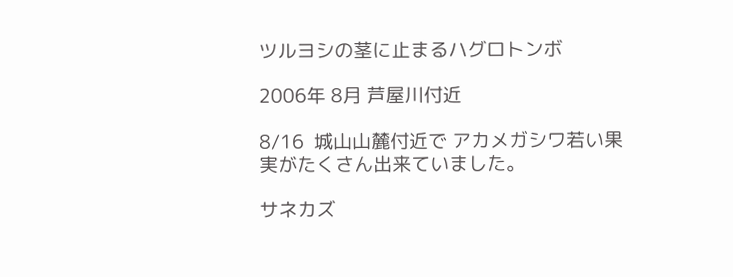ツルヨシの茎に止まるハグロトンボ

2006年 8月 芦屋川付近

8/16  城山山麓付近で アカメガシワ若い果実がたくさん出来ていました。

サネカズ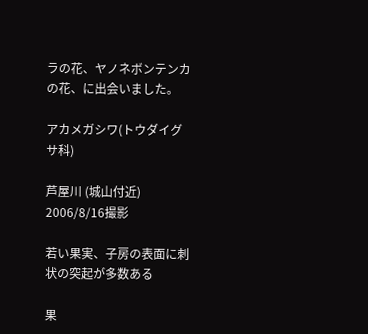ラの花、ヤノネボンテンカの花、に出会いました。

アカメガシワ(トウダイグサ科)

芦屋川 (城山付近) 2006/8/16撮影

若い果実、子房の表面に刺状の突起が多数ある

果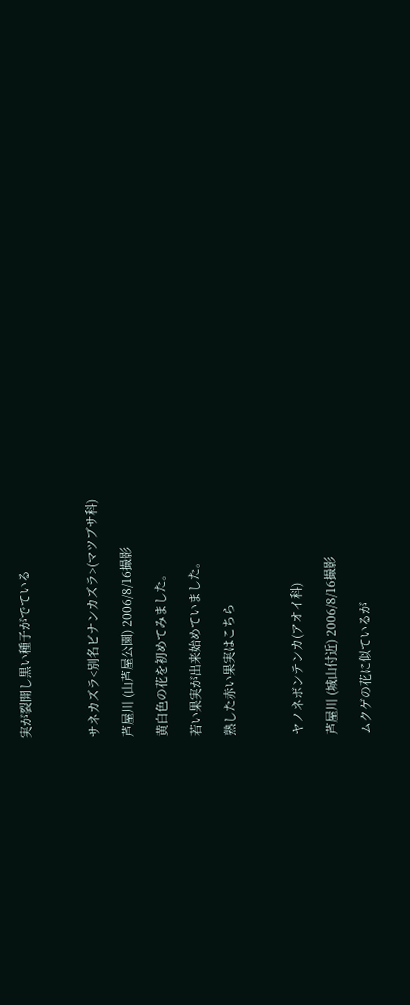実が裂開し黒い種子がでている



サネカズラ<別名ビナンカズラ>(マツブサ科)

芦屋川 (山芦屋公園) 2006/8/16撮影

黄白色の花を初めてみました。

若い果実が出来始めていました。

熟した赤い果実はこちら



ヤノネボンテンカ(アオイ科)

芦屋川 (城山付近) 2006/8/16撮影

ムクゲの花に似ているが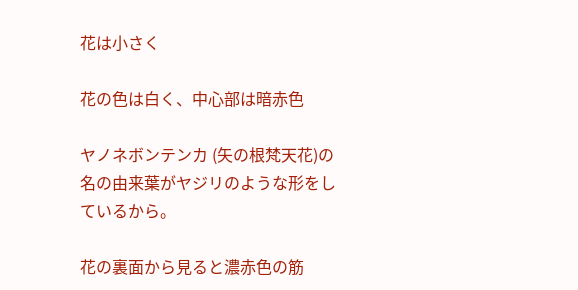花は小さく

花の色は白く、中心部は暗赤色

ヤノネボンテンカ (矢の根梵天花)の名の由来葉がヤジリのような形をしているから。

花の裏面から見ると濃赤色の筋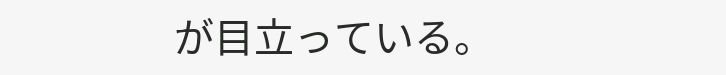が目立っている。